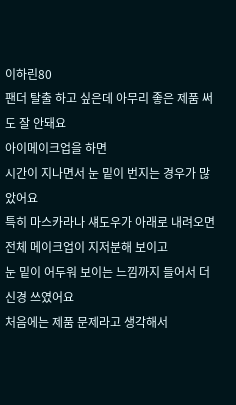이하린80
팬더 탈출 하고 싶은데 아무리 좋은 제품 써도 잘 안돼요
아이메이크업을 하면
시간이 지나면서 눈 밑이 번지는 경우가 많았어요
특히 마스카라나 섀도우가 아래로 내려오면
전체 메이크업이 지저분해 보이고
눈 밑이 어두워 보이는 느낌까지 들어서 더 신경 쓰였어요
처음에는 제품 문제라고 생각해서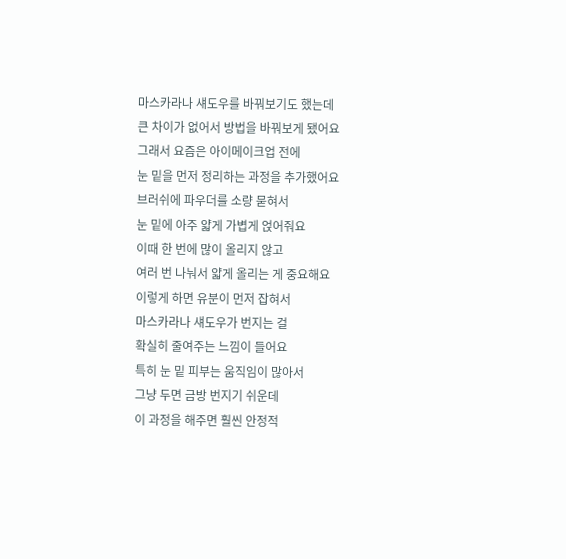마스카라나 섀도우를 바꿔보기도 했는데
큰 차이가 없어서 방법을 바꿔보게 됐어요
그래서 요즘은 아이메이크업 전에
눈 밑을 먼저 정리하는 과정을 추가했어요
브러쉬에 파우더를 소량 묻혀서
눈 밑에 아주 얇게 가볍게 얹어줘요
이때 한 번에 많이 올리지 않고
여러 번 나눠서 얇게 올리는 게 중요해요
이렇게 하면 유분이 먼저 잡혀서
마스카라나 섀도우가 번지는 걸
확실히 줄여주는 느낌이 들어요
특히 눈 밑 피부는 움직임이 많아서
그냥 두면 금방 번지기 쉬운데
이 과정을 해주면 훨씬 안정적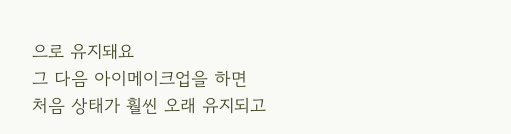으로 유지돼요
그 다음 아이메이크업을 하면
처음 상태가 훨씬 오래 유지되고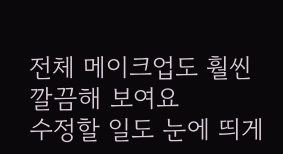전체 메이크업도 훨씬 깔끔해 보여요
수정할 일도 눈에 띄게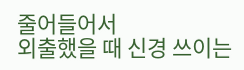줄어들어서
외출했을 때 신경 쓰이는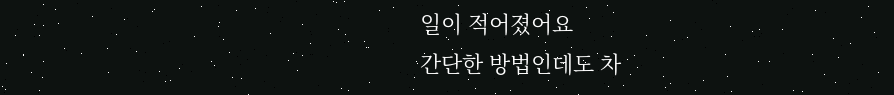일이 적어졌어요
간단한 방법인데도 차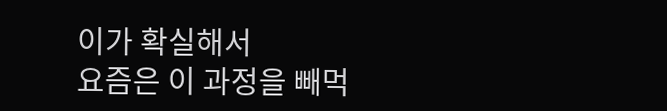이가 확실해서
요즘은 이 과정을 빼먹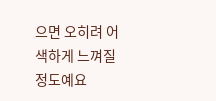으면 오히려 어색하게 느껴질 정도예요